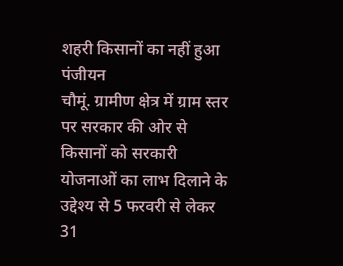शहरी किसानों का नहीं हुआ पंजीयन
चौमूं. ग्रामीण क्षेत्र में ग्राम स्तर पर सरकार की ओर से किसानों को सरकारी योजनाओं का लाभ दिलाने के उद्देश्य से 5 फरवरी से लेकर 31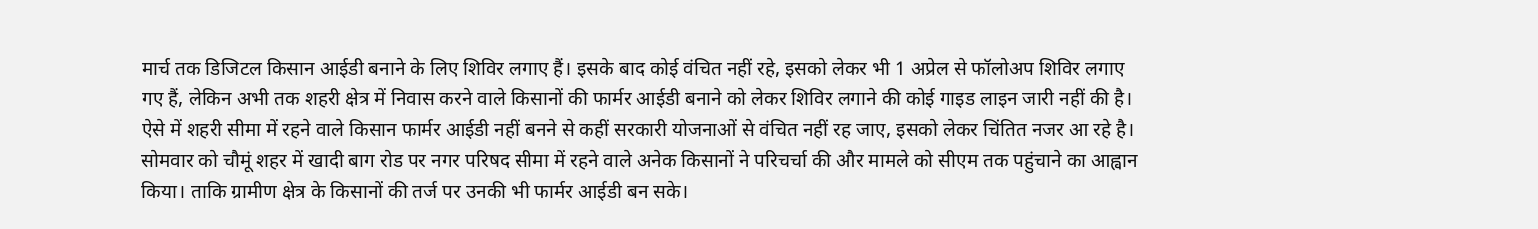मार्च तक डिजिटल किसान आईडी बनाने के लिए शिविर लगाए हैं। इसके बाद कोई वंचित नहीं रहे, इसको लेकर भी 1 अप्रेल से फॉलोअप शिविर लगाए गए हैं, लेकिन अभी तक शहरी क्षेत्र में निवास करने वाले किसानों की फार्मर आईडी बनाने को लेकर शिविर लगाने की कोई गाइड लाइन जारी नहीं की है। ऐसे में शहरी सीमा में रहने वाले किसान फार्मर आईडी नहीं बनने से कहीं सरकारी योजनाओं से वंचित नहीं रह जाए, इसको लेकर चिंतित नजर आ रहे है। सोमवार को चौमूं शहर में खादी बाग रोड पर नगर परिषद सीमा में रहने वाले अनेक किसानों ने परिचर्चा की और मामले को सीएम तक पहुंचाने का आह्वान किया। ताकि ग्रामीण क्षेत्र के किसानों की तर्ज पर उनकी भी फार्मर आईडी बन सके।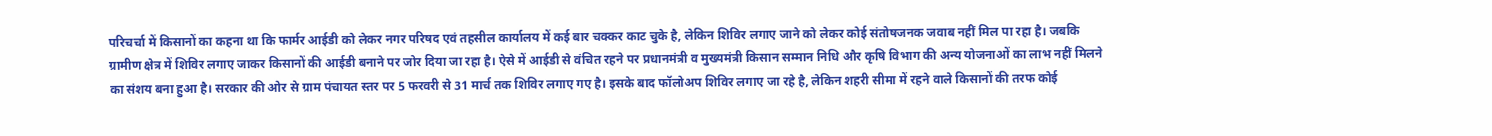परिचर्चा में किसानों का कहना था कि फार्मर आईडी को लेकर नगर परिषद एवं तहसील कार्यालय में कई बार चक्कर काट चुके है, लेकिन शिविर लगाए जाने को लेकर कोई संतोषजनक जवाब नहीं मिल पा रहा है। जबकि ग्रामीण क्षेत्र में शिविर लगाए जाकर किसानों की आईडी बनाने पर जोर दिया जा रहा है। ऐसे में आईडी से वंचित रहने पर प्रधानमंत्री व मुख्यमंत्री किसान सम्मान निधि और कृषि विभाग की अन्य योजनाओं का लाभ नहीं मिलने का संशय बना हुआ है। सरकार की ओर से ग्राम पंचायत स्तर पर 5 फरवरी से 31 मार्च तक शिविर लगाए गए है। इसके बाद फॉलोअप शिविर लगाए जा रहे है, लेकिन शहरी सीमा में रहने वाले किसानों की तरफ कोई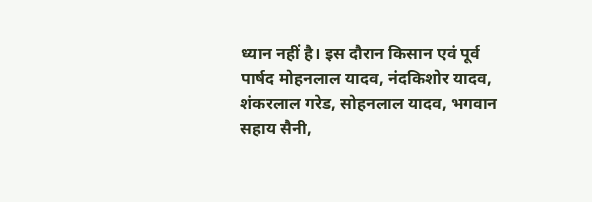ध्यान नहीं है। इस दौरान किसान एवं पूर्व पार्षद मोहनलाल यादव, नंदकिशोर यादव, शंकरलाल गरेड, सोहनलाल यादव, भगवान सहाय सैनी,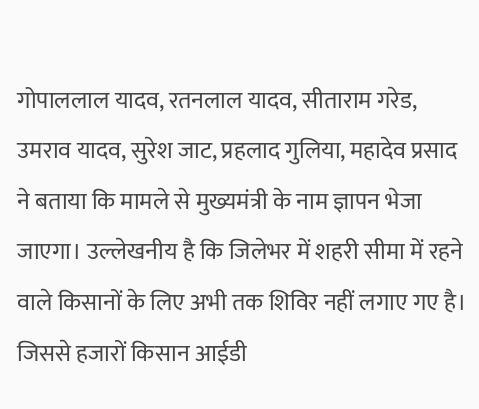गोपाललाल यादव, रतनलाल यादव, सीताराम गरेड, उमराव यादव, सुरेश जाट, प्रहलाद गुलिया, महादेव प्रसाद ने बताया कि मामले से मुख्यमंत्री के नाम ज्ञापन भेजा जाएगा। उल्लेखनीय है कि जिलेभर में शहरी सीमा में रहने वाले किसानों के लिए अभी तक शिविर नहीं लगाए गए है। जिससे हजारों किसान आईडी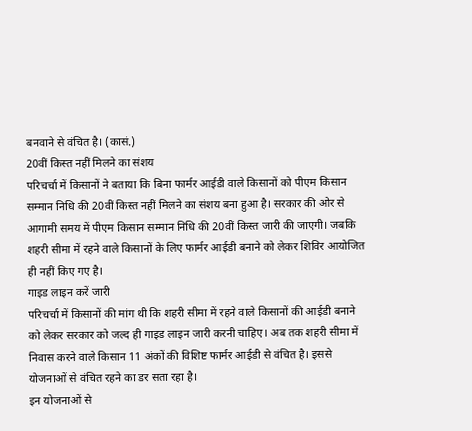बनवाने से वंचित है। (कासं.)
20वीं किस्त नहीं मिलने का संशय
परिचर्चा में किसानों ने बताया कि बिना फार्मर आईडी वाले किसानों को पीएम किसान सम्मान निधि की 20वीं किस्त नहीं मिलने का संशय बना हुआ है। सरकार की ओर से आगामी समय में पीएम किसान सम्मान निधि की 20वीं किस्त जारी की जाएगी। जबकि शहरी सीमा में रहने वाले किसानों के लिए फार्मर आईडी बनाने को लेकर शिविर आयोजित ही नहीं किए गए है।
गाइड लाइन करें जारी
परिचर्चा में किसानों की मांग थी कि शहरी सीमा में रहने वाले किसानों की आईडी बनाने को लेकर सरकार को जल्द ही गाइड लाइन जारी करनी चाहिए। अब तक शहरी सीमा में निवास करने वाले किसान 11 अंकों की विशिष्ट फार्मर आईडी से वंचित है। इससे योजनाओं से वंचित रहने का डर सता रहा है।
इन योजनाओं से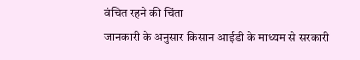वंचित रहने की चिंता
जानकारी के अनुसार किसान आईडी के माध्यम से सरकारी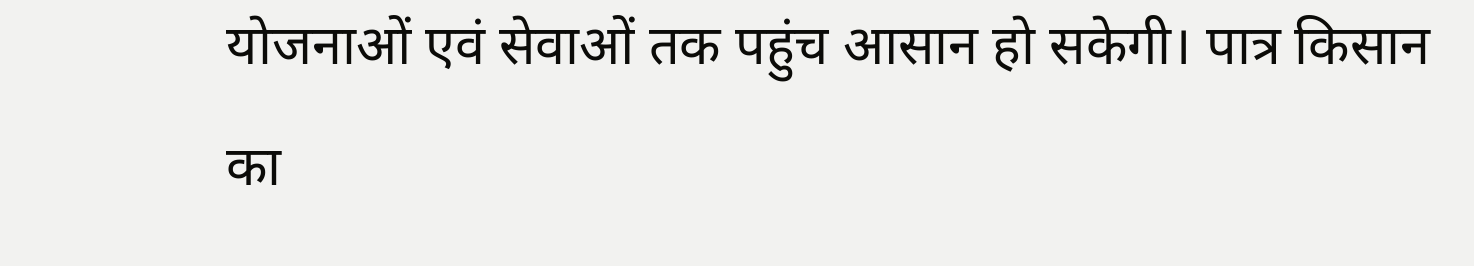योजनाओं एवं सेवाओं तक पहुंच आसान हो सकेगी। पात्र किसान का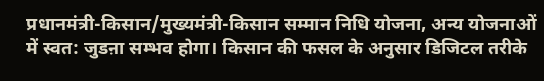प्रधानमंत्री-किसान/मुख्यमंत्री-किसान सम्मान निधि योजना, अन्य योजनाओं में स्वत: जुडऩा सम्भव होगा। किसान की फसल के अनुसार डिजिटल तरीके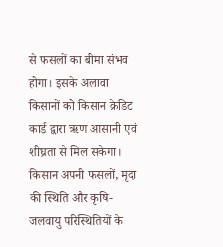से फसलों का बीमा संभव होगा। इसके अलावा किसानों को किसान क्रेडिट कार्ड द्वारा ऋण आसानी एवं शीघ्रता से मिल सकेगा। किसान अपनी फसलों, मृदा की स्थिति और कृषि-जलवायु परिस्थितियों के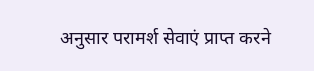अनुसार परामर्श सेवाएं प्राप्त करने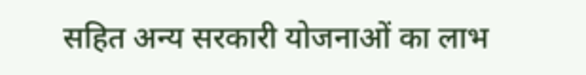सहित अन्य सरकारी योजनाओं का लाभ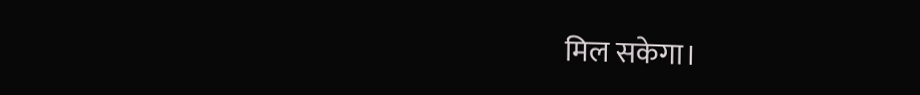मिल सकेगा।